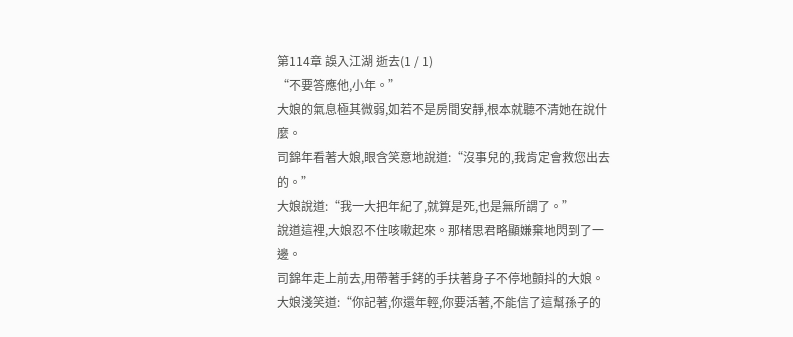第114章 誤入江湖 逝去(1 / 1)
“不要答應他,小年。”
大娘的氣息極其微弱,如若不是房間安靜,根本就聽不清她在說什麼。
司錦年看著大娘,眼含笑意地說道:“沒事兒的,我肯定會救您出去的。”
大娘說道:“我一大把年紀了,就算是死,也是無所謂了。”
說道這裡,大娘忍不住咳嗽起來。那楮思君略顯嫌棄地閃到了一邊。
司錦年走上前去,用帶著手銬的手扶著身子不停地顫抖的大娘。
大娘淺笑道:“你記著,你還年輕,你要活著,不能信了這幫孫子的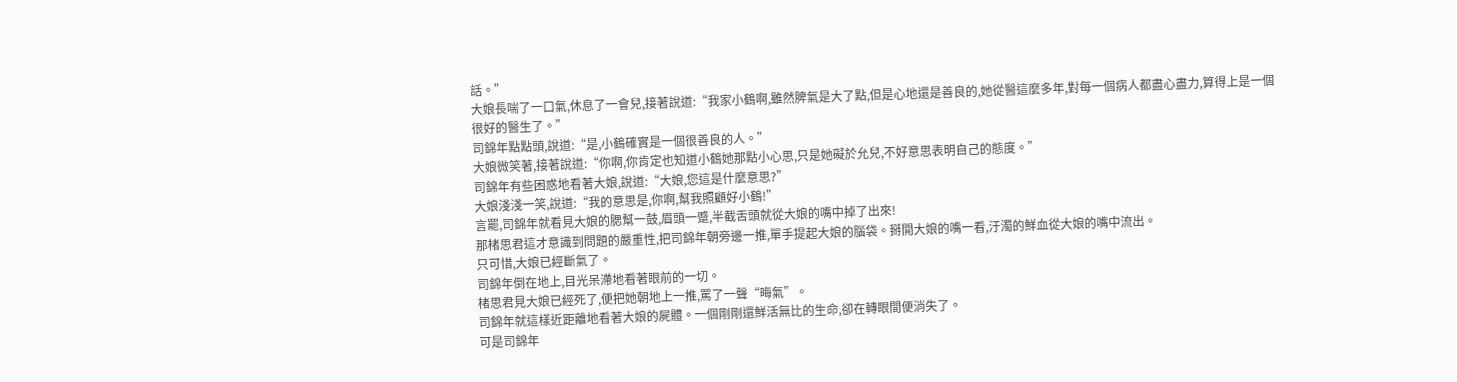話。”
大娘長喘了一口氣,休息了一會兒,接著說道:“我家小鶴啊,雖然脾氣是大了點,但是心地還是善良的,她從醫這麼多年,對每一個病人都盡心盡力,算得上是一個很好的醫生了。”
司錦年點點頭,說道:“是,小鶴確實是一個很善良的人。”
大娘微笑著,接著說道:“你啊,你肯定也知道小鶴她那點小心思,只是她礙於允兒,不好意思表明自己的態度。”
司錦年有些困惑地看著大娘,說道:“大娘,您這是什麼意思?”
大娘淺淺一笑,說道:“我的意思是,你啊,幫我照顧好小鶴!”
言罷,司錦年就看見大娘的腮幫一鼓,眉頭一蹙,半截舌頭就從大娘的嘴中掉了出來!
那楮思君這才意識到問題的嚴重性,把司錦年朝旁邊一推,單手提起大娘的腦袋。掰開大娘的嘴一看,汙濁的鮮血從大娘的嘴中流出。
只可惜,大娘已經斷氣了。
司錦年倒在地上,目光呆滯地看著眼前的一切。
楮思君見大娘已經死了,便把她朝地上一推,罵了一聲“晦氣”。
司錦年就這樣近距離地看著大娘的屍體。一個剛剛還鮮活無比的生命,卻在轉眼間便消失了。
可是司錦年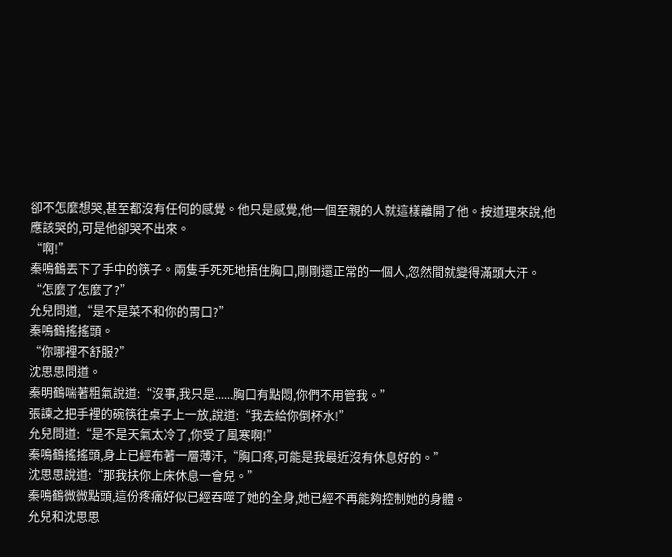卻不怎麼想哭,甚至都沒有任何的感覺。他只是感覺,他一個至親的人就這樣離開了他。按道理來說,他應該哭的,可是他卻哭不出來。
“啊!”
秦鳴鶴丟下了手中的筷子。兩隻手死死地捂住胸口,剛剛還正常的一個人,忽然間就變得滿頭大汗。
“怎麼了怎麼了?”
允兒問道,“是不是菜不和你的胃口?”
秦鳴鶴搖搖頭。
“你哪裡不舒服?”
沈思思問道。
秦明鶴喘著粗氣說道:“沒事,我只是......胸口有點悶,你們不用管我。”
張諫之把手裡的碗筷往桌子上一放,說道:“我去給你倒杯水!”
允兒問道:“是不是天氣太冷了,你受了風寒啊!”
秦鳴鶴搖搖頭,身上已經布著一層薄汗,“胸口疼,可能是我最近沒有休息好的。”
沈思思說道:“那我扶你上床休息一會兒。”
秦鳴鶴微微點頭,這份疼痛好似已經吞噬了她的全身,她已經不再能夠控制她的身體。
允兒和沈思思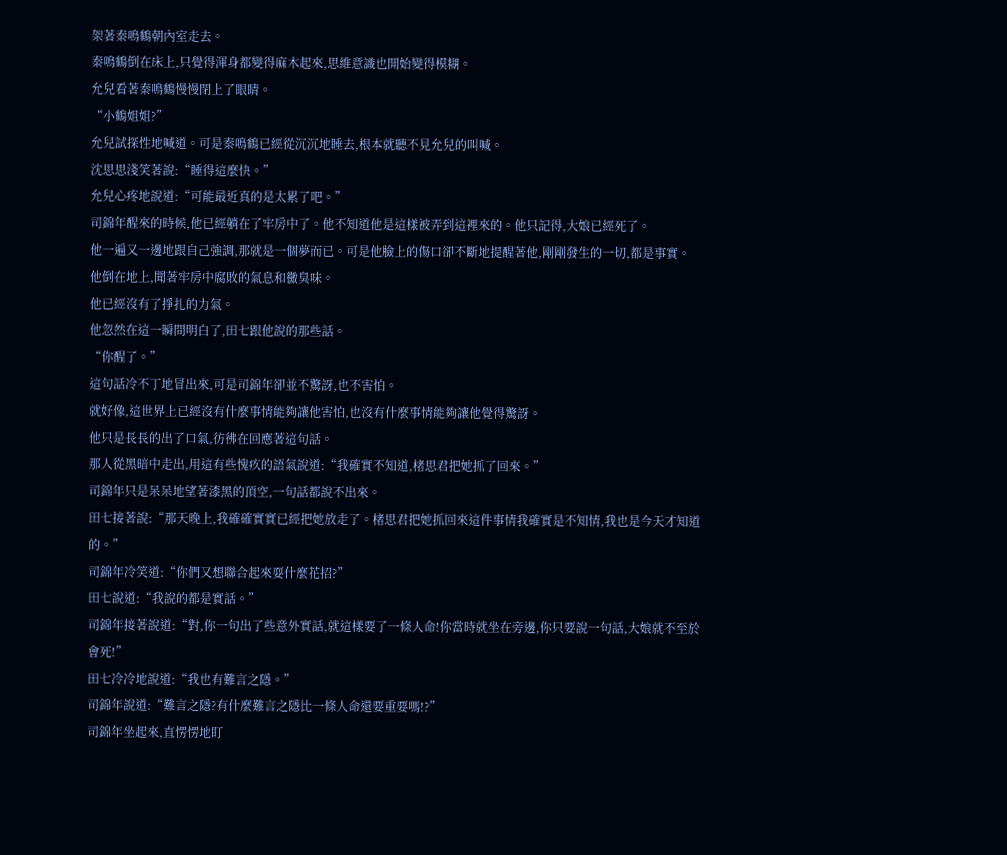架著秦鳴鶴朝內室走去。
秦鳴鶴倒在床上,只覺得渾身都變得麻木起來,思維意識也開始變得模糊。
允兒看著秦鳴鶴慢慢閉上了眼睛。
“小鶴姐姐?”
允兒試探性地喊道。可是秦鳴鶴已經從沉沉地睡去,根本就聽不見允兒的叫喊。
沈思思淺笑著說:“睡得這麼快。”
允兒心疼地說道:“可能最近真的是太累了吧。”
司錦年醒來的時候,他已經躺在了牢房中了。他不知道他是這樣被弄到這裡來的。他只記得,大娘已經死了。
他一遍又一邊地跟自己強調,那就是一個夢而已。可是他臉上的傷口卻不斷地提醒著他,剛剛發生的一切,都是事實。
他倒在地上,聞著牢房中腐敗的氣息和黴臭味。
他已經沒有了掙扎的力氣。
他忽然在這一瞬間明白了,田七跟他說的那些話。
“你醒了。”
這句話冷不丁地冒出來,可是司錦年卻並不驚訝,也不害怕。
就好像,這世界上已經沒有什麼事情能夠讓他害怕,也沒有什麼事情能夠讓他覺得驚訝。
他只是長長的出了口氣,彷彿在回應著這句話。
那人從黑暗中走出,用這有些愧疚的語氣說道:“我確實不知道,楮思君把她抓了回來。”
司錦年只是呆呆地望著漆黑的頂空,一句話都說不出來。
田七接著說:“那天晚上,我確確實實已經把她放走了。楮思君把她抓回來這件事情我確實是不知情,我也是今天才知道的。”
司錦年冷笑道:“你們又想聯合起來耍什麼花招?”
田七說道:“我說的都是實話。”
司錦年接著說道:“對,你一句出了些意外實話,就這樣要了一條人命!你當時就坐在旁邊,你只要說一句話,大娘就不至於會死!”
田七冷冷地說道:“我也有難言之隱。”
司錦年說道:“難言之隱?有什麼難言之隱比一條人命還要重要嗎!?”
司錦年坐起來,直愣愣地盯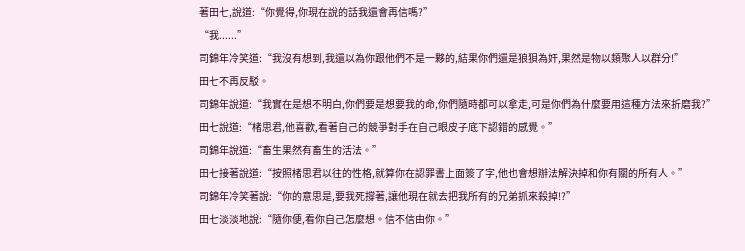著田七,說道:“你覺得,你現在說的話我還會再信嗎?”
“我......”
司錦年冷笑道:“我沒有想到,我還以為你跟他們不是一夥的,結果你們還是狼狽為奸,果然是物以類聚人以群分!”
田七不再反駁。
司錦年說道:“我實在是想不明白,你們要是想要我的命,你們隨時都可以拿走,可是你們為什麼要用這種方法來折磨我?”
田七說道:“楮思君,他喜歡,看著自己的競爭對手在自己眼皮子底下認錯的感覺。”
司錦年說道:“畜生果然有畜生的活法。”
田七接著說道:“按照楮思君以往的性格,就算你在認罪書上面簽了字,他也會想辦法解決掉和你有關的所有人。”
司錦年冷笑著說:“你的意思是,要我死撐著,讓他現在就去把我所有的兄弟抓來殺掉!?”
田七淡淡地說:“隨你便,看你自己怎麼想。信不信由你。”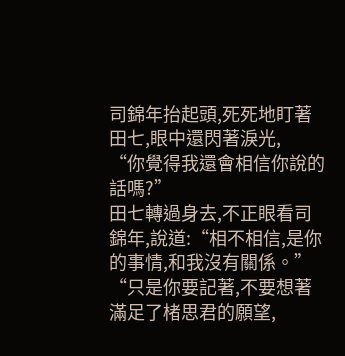司錦年抬起頭,死死地盯著田七,眼中還閃著淚光,
“你覺得我還會相信你說的話嗎?”
田七轉過身去,不正眼看司錦年,說道:“相不相信,是你的事情,和我沒有關係。”
“只是你要記著,不要想著滿足了楮思君的願望,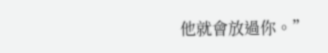他就會放過你。”